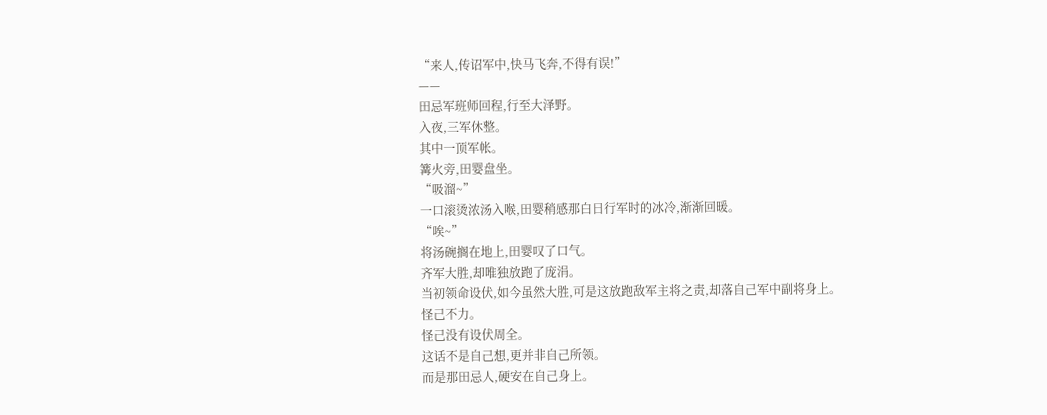“来人,传诏军中,快马飞奔,不得有误!”
——
田忌军班师回程,行至大泽野。
入夜,三军休整。
其中一顶军帐。
篝火旁,田婴盘坐。
“吸溜~”
一口滚烫浓汤入喉,田婴稍感那白日行军时的冰冷,渐渐回暖。
“唉~”
将汤碗搁在地上,田婴叹了口气。
齐军大胜,却唯独放跑了庞涓。
当初领命设伏,如今虽然大胜,可是这放跑敌军主将之责,却落自己军中副将身上。
怪己不力。
怪己没有设伏周全。
这话不是自己想,更并非自己所领。
而是那田忌人,硬安在自己身上。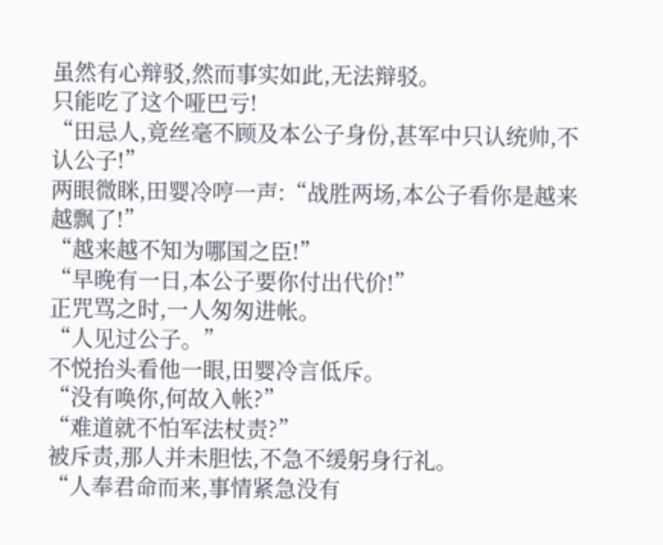虽然有心辩驳,然而事实如此,无法辩驳。
只能吃了这个哑巴亏!
“田忌人,竟丝毫不顾及本公子身份,甚军中只认统帅,不认公子!”
两眼微眯,田婴冷哼一声:“战胜两场,本公子看你是越来越飘了!”
“越来越不知为哪国之臣!”
“早晚有一日,本公子要你付出代价!”
正咒骂之时,一人匆匆进帐。
“人见过公子。”
不悦抬头看他一眼,田婴冷言低斥。
“没有唤你,何故入帐?”
“难道就不怕军法杖责?”
被斥责,那人并未胆怯,不急不缓躬身行礼。
“人奉君命而来,事情紧急没有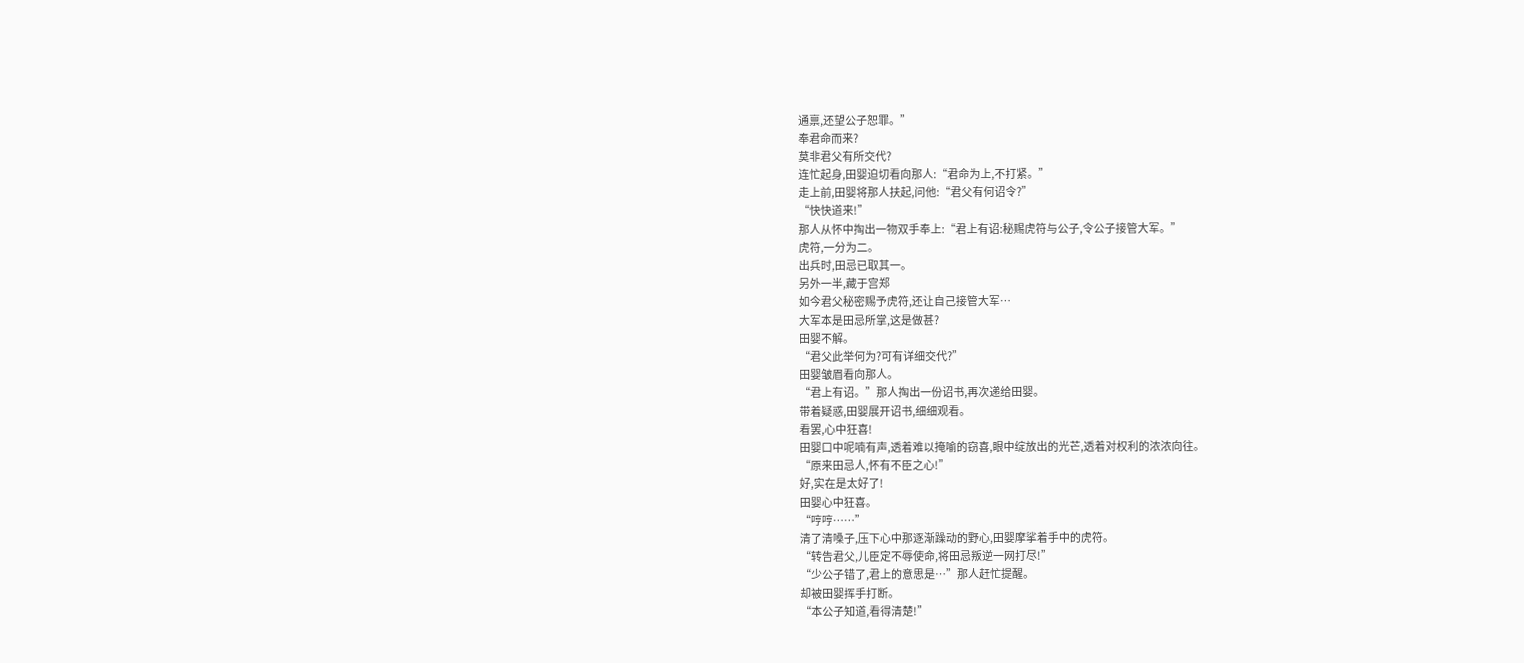通禀,还望公子恕罪。”
奉君命而来?
莫非君父有所交代?
连忙起身,田婴迫切看向那人:“君命为上,不打紧。”
走上前,田婴将那人扶起,问他:“君父有何诏令?”
“快快道来!”
那人从怀中掏出一物双手奉上:“君上有诏:秘赐虎符与公子,令公子接管大军。”
虎符,一分为二。
出兵时,田忌已取其一。
另外一半,藏于宫郑
如今君父秘密赐予虎符,还让自己接管大军…
大军本是田忌所掌,这是做甚?
田婴不解。
“君父此举何为?可有详细交代?”
田婴皱眉看向那人。
“君上有诏。”那人掏出一份诏书,再次递给田婴。
带着疑惑,田婴展开诏书,细细观看。
看罢,心中狂喜!
田婴口中呢喃有声,透着难以掩喻的窃喜,眼中绽放出的光芒,透着对权利的浓浓向往。
“原来田忌人,怀有不臣之心!”
好,实在是太好了!
田婴心中狂喜。
“哼哼……”
清了清嗓子,压下心中那逐渐躁动的野心,田婴摩挲着手中的虎符。
“转告君父,儿臣定不辱使命,将田忌叛逆一网打尽!”
“少公子错了,君上的意思是…”那人赶忙提醒。
却被田婴挥手打断。
“本公子知道,看得清楚!”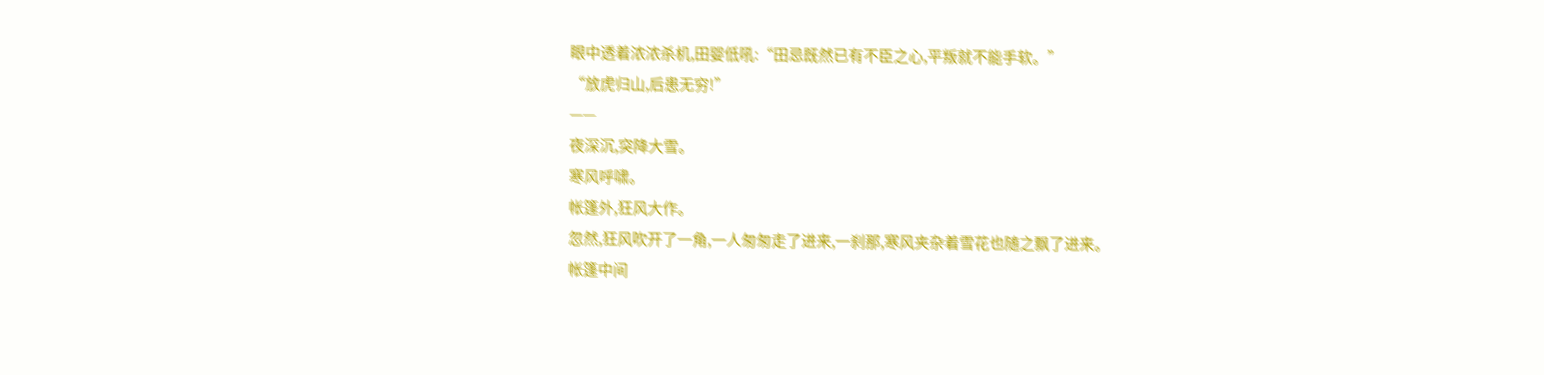眼中透着浓浓杀机,田婴低吼:“田忌既然已有不臣之心,平叛就不能手软。”
“放虎归山,后患无穷!”
——
夜深沉,突降大雪。
寒风呼啸。
帐篷外,狂风大作。
忽然,狂风吹开了一角,一人匆匆走了进来,一刹那,寒风夹杂着雪花也随之飘了进来。
帐篷中间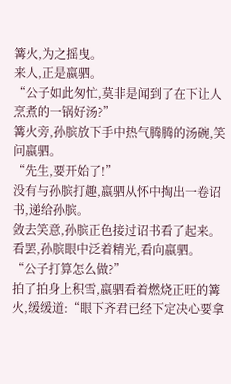篝火,为之摇曳。
来人,正是嬴驷。
“公子如此匆忙,莫非是闻到了在下让人烹煮的一锅好汤?”
篝火旁,孙膑放下手中热气腾腾的汤碗,笑问嬴驷。
“先生,要开始了!”
没有与孙膑打趣,嬴驷从怀中掏出一卷诏书,递给孙膑。
敛去笑意,孙膑正色接过诏书看了起来。
看罢,孙膑眼中泛着精光,看向嬴驷。
“公子打算怎么做?”
拍了拍身上积雪,嬴驷看着燃烧正旺的篝火,缓缓道:“眼下齐君已经下定决心要拿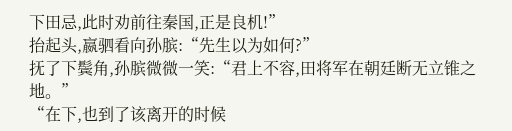下田忌,此时劝前往秦国,正是良机!”
抬起头,嬴驷看向孙膑:“先生以为如何?”
抚了下鬓角,孙膑微微一笑:“君上不容,田将军在朝廷断无立锥之地。”
“在下,也到了该离开的时候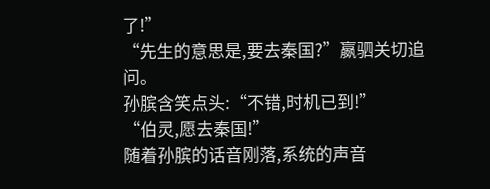了!”
“先生的意思是,要去秦国?”嬴驷关切追问。
孙膑含笑点头:“不错,时机已到!”
“伯灵,愿去秦国!”
随着孙膑的话音刚落,系统的声音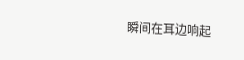瞬间在耳边响起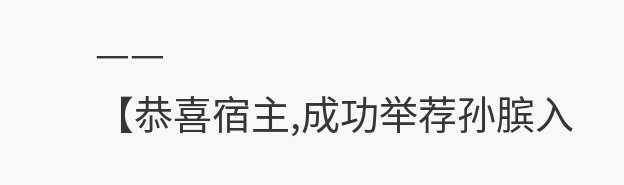——
【恭喜宿主,成功举荐孙膑入